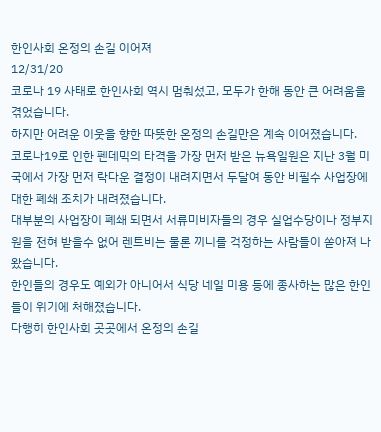한인사회 온정의 손길 이어져
12/31/20
코로나 19 사태로 한인사회 역시 멈춰섰고, 모두가 한해 동안 큰 어려움을 겪었습니다.
하지만 어려운 이웃을 향한 따뜻한 온정의 손길만은 계속 이어졌습니다.
코로나19로 인한 펜데믹의 타격을 가장 먼저 받은 뉴욕일원은 지난 3월 미국에서 가장 먼저 락다운 결정이 내려지면서 두달여 동안 비필수 사업장에 대한 폐쇄 조치가 내려졌습니다.
대부분의 사업장이 폐쇄 되면서 서류미비자들의 경우 실업수당이나 정부지원을 전혀 받을수 없어 렌트비는 물론 끼니를 걱정하는 사람들이 쏟아져 나왔습니다.
한인들의 경우도 예외가 아니어서 식당 네일 미용 등에 종사하는 많은 한인들이 위기에 처해졌습니다.
다행히 한인사회 곳곳에서 온정의 손길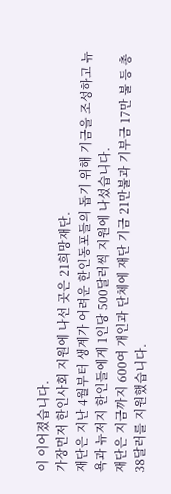이 이어졌습니다.
가장먼저 한인사회 지원에 나선 곳은 21희망재단.
재단은 지난 4월부터 생계가 어려운 한인동포들의 돕기 위해 기금을 조성하고 뉴욕과 뉴저지 한인들에게 1인당 500달러씩 지원에 나섰습니다.
재단은 지금까지 600여 개인과 단체에 재단 기금 21만불과 기부금 17만 불 등 총38달러를 지원했습니다.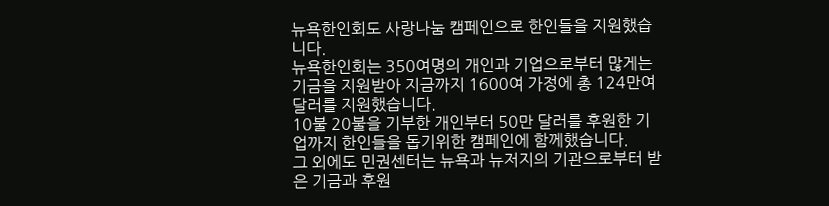뉴욕한인회도 사랑나눔 캠페인으로 한인들을 지원했습니다.
뉴욕한인회는 350여명의 개인과 기업으로부터 많게는 기금을 지원받아 지금까지 1600여 가정에 총 124만여달러를 지원했습니다.
10불 20불을 기부한 개인부터 50만 달러를 후원한 기업까지 한인들을 돕기위한 캠페인에 함께했습니다.
그 외에도 민권센터는 뉴욕과 뉴저지의 기관으로부터 받은 기금과 후원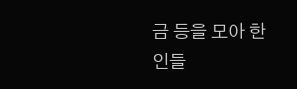금 등을 모아 한인들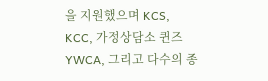을 지원했으며 KCS, KCC, 가정상담소 퀸즈 YWCA, 그리고 다수의 종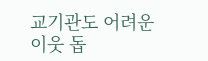교기관도 어려운 이웃 돕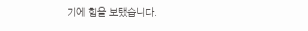기에 힘을 보탰습니다.